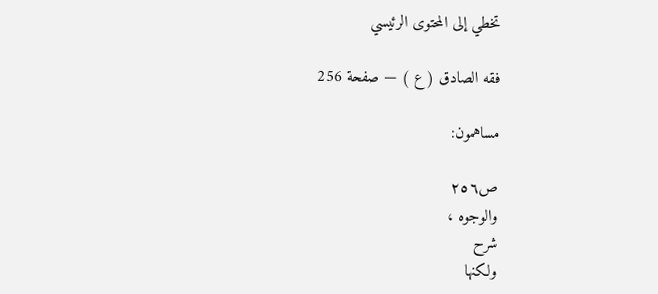تخطي إلى المحتوى الرئيسي

فقه الصادق ( ع ) — صفحة 256

مساهمون:

ص٢٥٦
والوجوه ،
شرح
ولكنها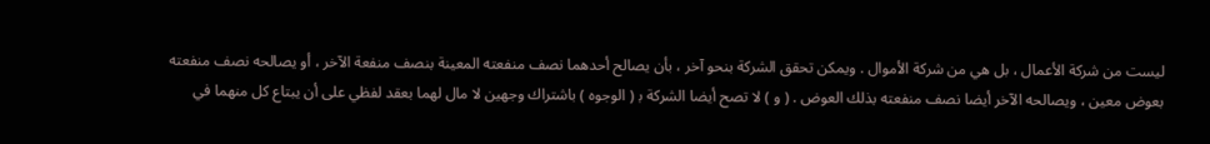ليست من شركة الأعمال ، بل هي من شركة الأموال . ويمكن تحقق الشركة بنحو آخر ، بأن يصالح أحدهما نصف منفعته المعينة بنصف منفعة الآخر ، أو يصالحه نصف منفعته بعوض معين ، ويصالحه الآخر أيضا نصف منفعته بذلك العوض . ( و ) لا تصح أيضا الشركة ب‍ ( الوجوه ) باشتراك وجهين لا مال لهما بعقد لفظي على أن يبتاع كل منهما في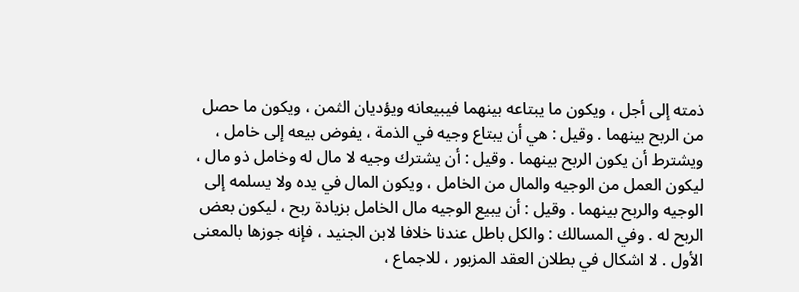ذمته إلى أجل ، ويكون ما يبتاعه بينهما فيبيعانه ويؤديان الثمن ، ويكون ما حصل من الربح بينهما . وقيل : هي أن يبتاع وجيه في الذمة ، يفوض بيعه إلى خامل ، ويشترط أن يكون الربح بينهما . وقيل : أن يشترك وجيه لا مال له وخامل ذو مال ، ليكون العمل من الوجيه والمال من الخامل ، ويكون المال في يده ولا يسلمه إلى الوجيه والربح بينهما . وقيل : أن يبيع الوجيه مال الخامل بزيادة ربح ، ليكون بعض الربح له . وفي المسالك : والكل باطل عندنا خلافا لابن الجنيد ، فإنه جوزها بالمعنى الأول . لا اشكال في بطلان العقد المزبور ، للاجماع ،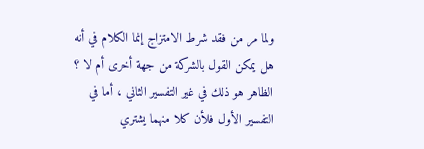ولما مر من فقد شرط الامتزاج إنما الكلام في أنه هل يمكن القول بالشركة من جهة أخرى أم لا ؟ الظاهر هو ذلك في غير التفسير الثاني ، أما في التفسير الأول فلأن كلا منهما يشتري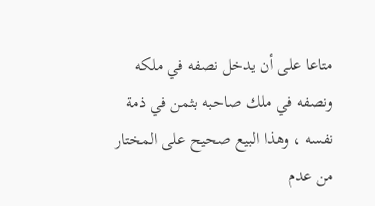متاعا على أن يدخل نصفه في ملكه ونصفه في ملك صاحبه بثمن في ذمة نفسه ، وهذا البيع صحيح على المختار من عدم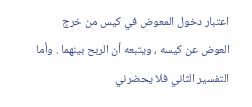اعتبار دخول المعوض في كيس من خرج العوض عن كيسه ، ويتبعه أن الربح بينهما . وأما التفسير الثاني فلا يحضرني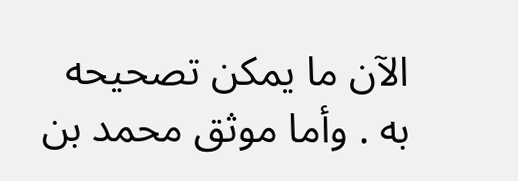الآن ما يمكن تصحيحه به . وأما موثق محمد بن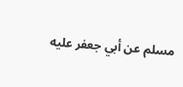مسلم عن أبي جعفر عليه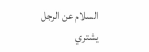السلام عن الرجل يشتري